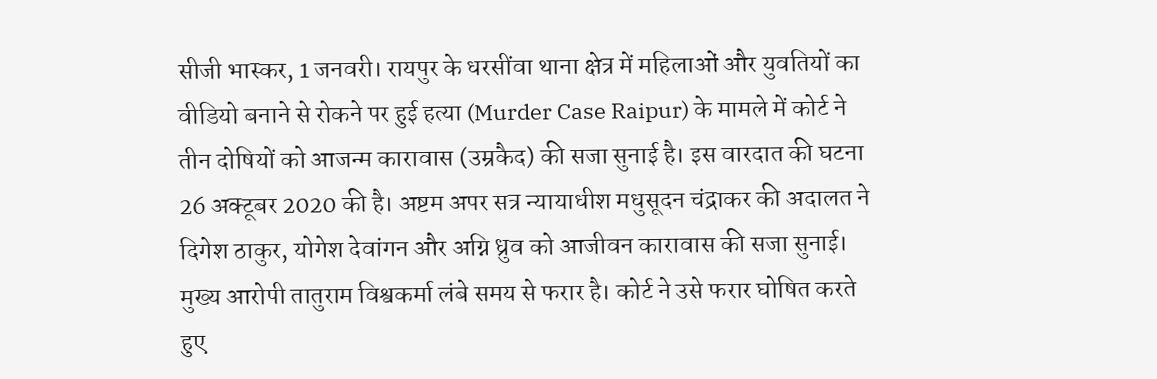सीजी भास्कर, 1 जनवरी। रायपुर के धरसींवा थाना क्षेत्र में महिलाओं और युवतियों का वीडियो बनाने से रोकने पर हुई हत्या (Murder Case Raipur) के मामले में कोर्ट ने तीन दोषियों को आजन्म कारावास (उम्रकैद) की सजा सुनाई है। इस वारदात की घटना 26 अक्टूबर 2020 की है। अष्टम अपर सत्र न्यायाधीश मधुसूदन चंद्राकर की अदालत ने दिगेश ठाकुर, योगेश देवांगन और अग्नि ध्रुव को आजीवन कारावास की सजा सुनाई। मुख्य आरोपी तातुराम विश्वकर्मा लंबे समय से फरार है। कोर्ट ने उसे फरार घोषित करते हुए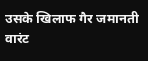उसके खिलाफ गैर जमानती वारंट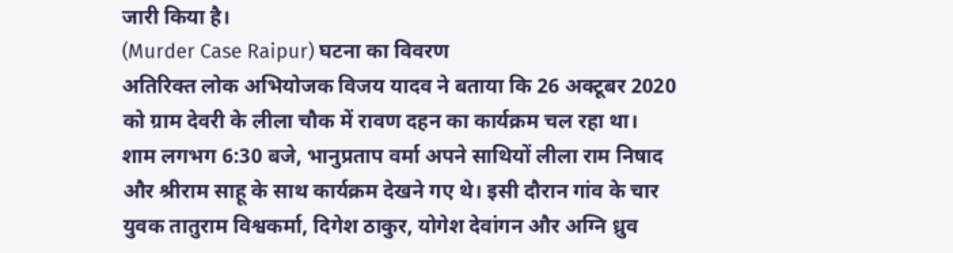जारी किया है।
(Murder Case Raipur) घटना का विवरण
अतिरिक्त लोक अभियोजक विजय यादव ने बताया कि 26 अक्टूबर 2020 को ग्राम देवरी के लीला चौक में रावण दहन का कार्यक्रम चल रहा था। शाम लगभग 6:30 बजे, भानुप्रताप वर्मा अपने साथियों लीला राम निषाद और श्रीराम साहू के साथ कार्यक्रम देखने गए थे। इसी दौरान गांव के चार युवक तातुराम विश्वकर्मा, दिगेश ठाकुर, योगेश देवांगन और अग्नि ध्रुव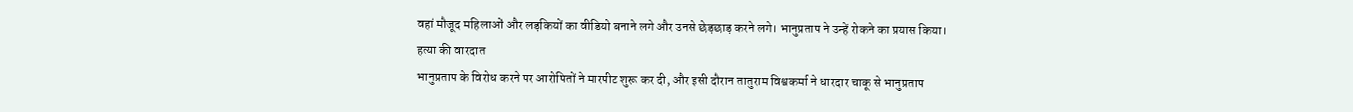वहां मौजूद महिलाओं और लड़कियों का वीडियो बनाने लगे और उनसे छेड़छाड़ करने लगे। भानुप्रताप ने उन्हें रोकने का प्रयास किया।
हत्या की वारदात
भानुप्रताप के विरोध करने पर आरोपितों ने मारपीट शुरू कर दी, और इसी दौरान तातुराम विश्वकर्मा ने धारदार चाकू से भानुप्रताप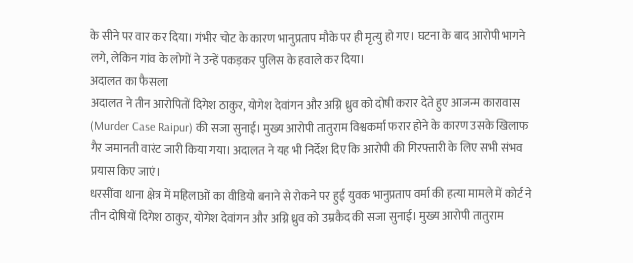के सीने पर वार कर दिया। गंभीर चोट के कारण भानुप्रताप मौके पर ही मृत्यु हो गए। घटना के बाद आरोपी भागने लगे, लेकिन गांव के लोगों ने उन्हें पकड़कर पुलिस के हवाले कर दिया।
अदालत का फैसला
अदालत ने तीन आरोपितों दिगेश ठाकुर, योगेश देवांगन और अग्नि ध्रुव को दोषी करार देते हुए आजन्म कारावास (Murder Case Raipur) की सजा सुनाई। मुख्य आरोपी तातुराम विश्वकर्मा फरार होने के कारण उसके खिलाफ गैर जमानती वारंट जारी किया गया। अदालत ने यह भी निर्देश दिए कि आरोपी की गिरफ्तारी के लिए सभी संभव प्रयास किए जाएं।
धरसींवा थाना क्षेत्र में महिलाओं का वीडियो बनाने से रोकने पर हुई युवक भानुप्रताप वर्मा की हत्या मामले में कोर्ट ने तीन दोषियों दिगेश ठाकुर, योगेश देवांगन और अग्नि ध्रुव को उम्रकैद की सजा सुनाई। मुख्य आरोपी तातुराम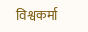विश्वकर्मा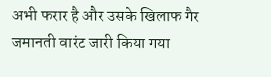अभी फरार है और उसके खिलाफ गैर जमानती वारंट जारी किया गया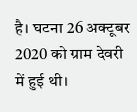है। घटना 26 अक्टूबर 2020 को ग्राम देवरी में हुई थी।